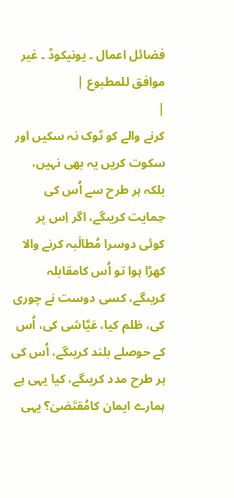فضائل اعمال ۔ یونیکوڈ ۔ غیر موافق للمطبوع |
|
کرنے والے کو ٹوک نہ سکیں اور سکوت کریں یہ بھی نہیں، بلکہ ہر طرح سے اُس کی حِمایت کریںگے، اگر اِس پر کوئی دوسرا مُطالَبہ کرنے والا کھڑا ہوا تو اُس کامقابلہ کریںگے، کسی دوست نے چوری کی، ظلم کیا، عَیَّاشی کی، اُس کے حوصلے بلند کریںگے، اُس کی ہر طرح مدد کریںگے، کیا یہی ہے ہمارے ایمان کامُقتَضیٰ؟ یہی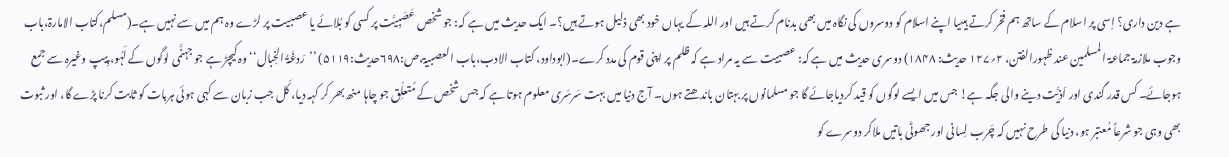ہے دین داری؟ اِسی پر اسلام کے ساتھ ہم فخر کرتے ہیںیا اپنے اسلام کو دوسروں کی نگاہ میں بھی بدنام کرتے ہیں اور اللہ کے یہاں خود بھی ذلیل ہوتے ہیں؟۔ ایک حدیث میں ہے کہ: جو شخص عَصَبِیَّت پر کسی کو بُلائے یا عصبیت پر لڑے وہ ہم میں سے نہیں ہے۔(مسلم،کتاب الامارۃ،باب وجوب ملازمۃ جماعۃ المسلمین عند ظہورالفتن، ۲؍۱۲۷ حدیث: ۱۸۴۸) دوسری حدیث میں ہے کہ: عصبیت سے یہ مراد ہے کہ ظلم پر اپنی قوم کی مدد کرے۔(ابوداود، کتاب الادب،باب العصبیۃ،ص:۶۹۸حدیث:۵۱۱۹) ’’رَدغَۃُ الخِبال‘‘ وہ کیچڑ ہے جو جہنَّمی لوگوں کے لَہُو، پِیپ وغیرہ سے جمع ہوجائے۔ کس قدر گندی اور اَذیَّت دینے والی جگہ ہے! جس میں ایسے لوگوں کو قید کردیاجائے گا جو مسلمانوں پر بہتان باندھتے ہوں۔ آج دنیا میں بہت سَرسَری معلوم ہوتا ہے کہ جس شخص کے مُتعلِّق جو چاہا منھ بھر کر کہہ دیا، کَل جب زبان سے کہی ہوئی ہربات کو ثابت کرنا پڑے گا، اور ثبوت بھی وہی جو شرعاً مُعتبر ہو، دنیا کی طرح نہیں کہ چَرب لِسانی اور جھوٹی باتیں ملاکر دوسرے کو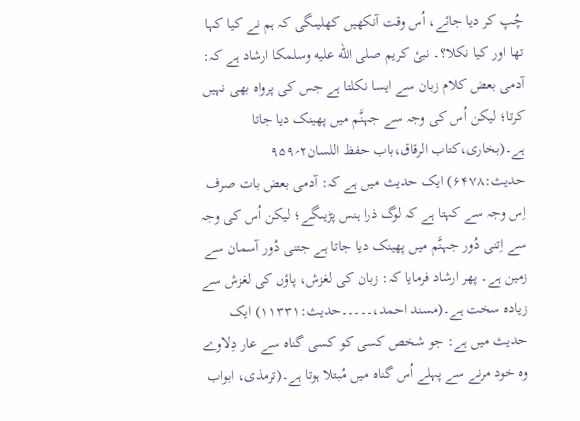چُپ کر دیا جائے، اُس وقت آنکھیں کھلیںگی کہ ہم نے کیا کہا تھا اور کیا نکلا؟۔ نبیٔ کریم صلى الله عليه وسلمکا ارشاد ہے کہ: آدمی بعض کلام زبان سے ایسا نکلتا ہے جس کی پرواہ بھی نہیں کرتا؛ لیکن اُس کی وجہ سے جہنَّم میں پھینک دیا جاتا ہے۔(بخاری،کتاب الرقاق،باب حفظ اللسان۲؍۹۵۹ حدیث:۶۴۷۸) ایک حدیث میں ہے کہ: آدمی بعض بات صرف اِس وجہ سے کہتا ہے کہ لوگ ذرا ہنس پڑیںگے؛ لیکن اُس کی وجہ سے اِتنی دُور جہنَّم میں پھینک دیا جاتا ہے جتنی دُور آسمان سے زمین ہے۔ پھر ارشاد فرمایا کہ: زبان کی لغزش، پاؤں کی لغزش سے زیادہ سخت ہے۔(مسند احمد،۔۔۔۔۔حدیث:۱۱۳۳۱) ایک حدیث میں ہے: جو شخص کسی کو کسی گناہ سے عار دِلاوے وہ خود مرنے سے پہلے اُس گناہ میں مُبتلا ہوتا ہے۔(ترمذی، ابواب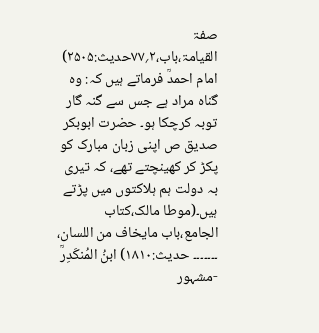صفۃ القیامۃ،باب،۲؍۷۷حدیث:۲۵۰۵) امام احمدؒ فرماتے ہیں کہ: وہ گناہ مراد ہے جس سے گنہ گار توبہ کرچکا ہو۔ حضرت ابوبکر صدیق ص اپنی زبان مبارک کو پکڑ کر کھینچتے تھے، کہ تیری بہ دولت ہم ہلاکتوں میں پڑتے ہیں۔(موطا مالک،کتاب الجامع،باب مایخاف من اللسان، ۔۔۔۔۔۔۔ حدیث:۱۸۱۰) ابنُ المُنکَدِرؒ -مشہور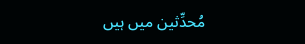مُحدِّثین میں ہیں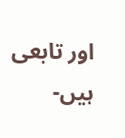اور تابعی ہیں-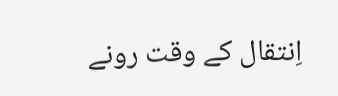اِنتقال کے وقت رونے